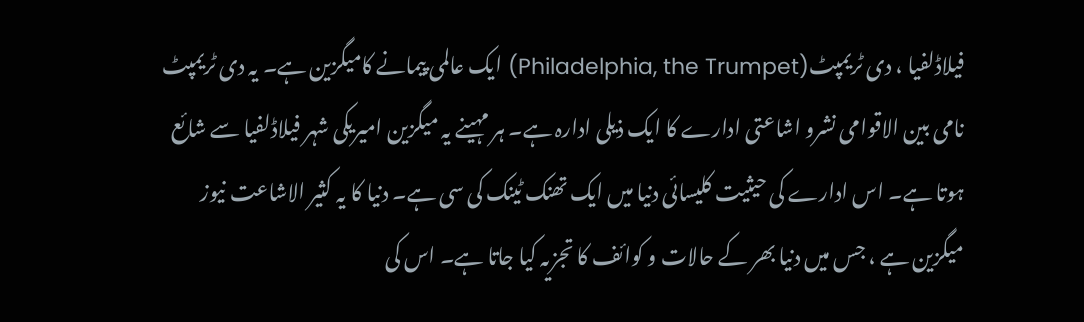فیلاڈلفیا ، دی ٹریمپٹ(Philadelphia, the Trumpet) ایک عالمی پیمانے کامیگزین ہے۔ یہ دی ٹریمپٹ نامی بین الاقوامی نشرو اشاعتی ادارے کا ایک ذیلی ادارہ ہے۔ ہر مہینے یہ میگزین امیریکی شہر فیلاڈلفیا سے شائع ہوتا ہے۔ اس ادارے کی حیثیت کلیسائی دنیا میں ایک تھنک ٹینک کی سی ہے۔ دنیا کا یہ کثیر الاشاعت نیوز میگزین ہے ، جس میں دنیا بھر کے حالات و کوائف کا تجزیہ کیا جاتا ہے۔ اس کی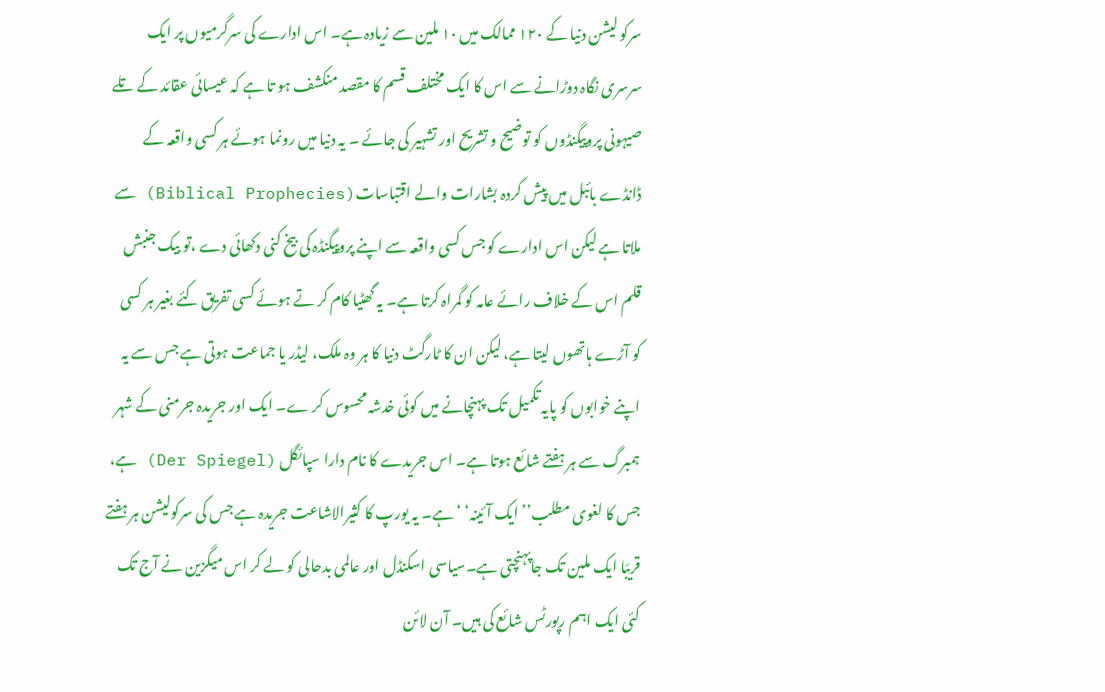سرکو لیشن دنیا کے ۱۲۰ ممالک میں ۱۰ ملین سے زیادہ ہے۔ اس ادارے کی سرگرمیوں پر ایک سرسری نگاہ دوڑانے سے اس کا ایک مختلف قسم کا مقصد منکشف ہو تا ہے کہ عیسائی عقائد کے تلے صیہونی پروپیگنڈوں کو توضیح و تشریح اور تشہیر کی جائے ۔ یہ دنیا میں رونما ہوئے ہر کسی واقعہ کے ڈانڈے بائبل میں پیش کردہ بشارات والے اقتباسات(Biblical Prophecies) سے ملاتا ہے لیکن اس ادارے کو جس کسی واقعہ سے اپنے پروپیگنڈہ کی بیخ کنی دکھائی دے ،تو بیک جنبش قلم اس کے خلاف رائے عامہ کو گمراہ کرتا ہے۔ یہ گھٹیا کام کر تے ہوئے کسی تفریق کئے بغیر ہر کسی کو آڑے ہاتھوں لیتا ہے، لیکن ان کا ٹارگٹ دنیا کا ہر وہ ملک، لیڈر یا جماعت ہوتی ہے جس سے یہ اپنے خوابوں کو پایہ تکمیل تک پہنچانے میں کوئی خدشہ محسوس کر ے۔ ایک اور جریدہ جرمنی کے شہر ہمبرگ سے ہر ہفتے شائع ہوتا ہے۔ اس جریدے کا نام دارا سپائگل (Der Spiegel) ہے، جس کا لغوی مطلب’’ ایک آئینہ‘ ‘ہے۔ یہ یورپ کا کثیرالاشاعت جریدہ ہے جس کی سرکولیشن ہر ہفتے قریبَا ایک ملین تک جاپہنچتی ہے۔سیاسی اسکنڈل اور عالمی بدحالی کو لے کر اس میگزین نے آج تک کئی ایک اہم رپورٹس شائع کی ہیں۔ آن لائن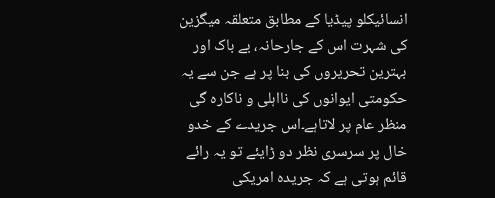انسائیکلو پیڈیا کے مطابق متعلقہ میگزین کی شہرت اس کے جارحانہ، بے باک اور بہترین تحریروں کی بنا پر ہے جن سے یہ حکومتی ایوانوں کی نااہلی و ناکارہ گی منظر عام پر لاتاہے۔اس جریدے کے خدو خال پر سرسری نظر دو ڑایئے تو یہ رائے قائم ہوتی ہے کہ جریدہ امریکی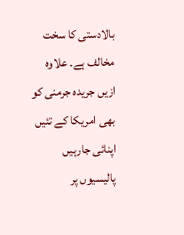بالادستی کا سخت مخالف ہے۔ علاوہ ازیں جریدہ جرمنی کو بھی امریکا کے تئیں اپنائی جارہیں پالیسیوں پر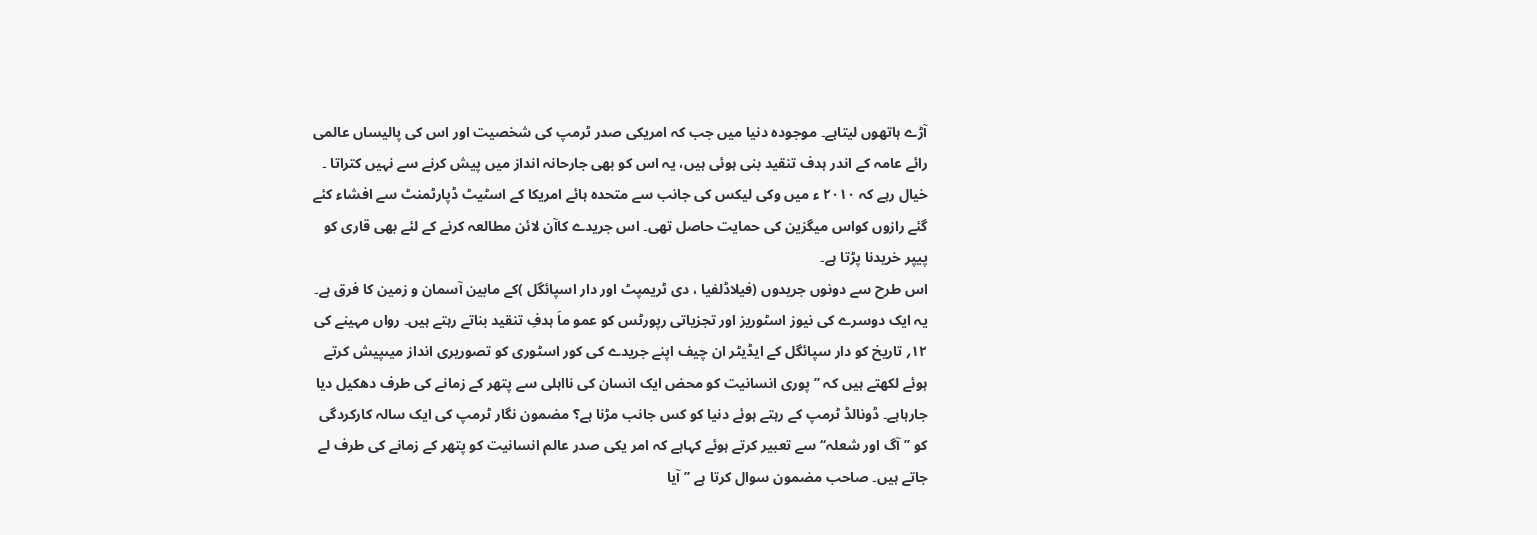آڑے ہاتھوں لیتاہے۔ موجودہ دنیا میں جب کہ امریکی صدر ٹرمپ کی شخصیت اور اس کی پالیساں عالمی رائے عامہ کے اندر ہدف تنقید بنی ہوئی ہیں، یہ اس کو بھی جارحانہ انداز میں پیش کرنے سے نہیں کتراتا ۔ خیال رہے کہ ۲۰۱۰ ء میں وکی لیکس کی جانب سے متحدہ ہائے امریکا کے اسٹیٹ ڈپارٹمنٹ سے افشاء کئے گئے رازوں کواس میگزین کی حمایت حاصل تھی۔ اس جریدے کاآن لائن مطالعہ کرنے کے لئے بھی قاری کو پیپر خریدنا پڑتا ہے۔
اس طرح سے دونوں جریدوں (فیلاڈلفیا ، دی ٹریمپٹ اور دار اسپائگل )کے مابین آسمان و زمین کا فرق ہے۔ یہ ایک دوسرے کی نیوز اسٹوریز اور تجزیاتی رپورٹس کو عمو ماَ ہدفِ تنقید بناتے رہتے ہیں۔ رواں مہینے کی ۱۲؍ تاریخ کو دار سپائگل کے ایڈیٹر ان چیف اپنے جریدے کی کور اسٹوری کو تصوریری انداز میںپیش کرتے ہوئے لکھتے ہیں کہ ’’ پوری انسانیت کو محض ایک انسان کی نااہلی سے پتھر کے زمانے کی طرف دھکیل دیا جارہاہے۔ ڈونالڈ ٹرمپ کے رہتے ہوئے دنیا کو کس جانب مڑنا ہے؟ مضمون نگار ٹرمپ کی ایک سالہ کارکردگی کو ’’آگ اور شعلہ‘‘ سے تعبیر کرتے ہوئے کہاہے کہ امر یکی صدر عالم انسانیت کو پتھر کے زمانے کی طرف لے جاتے ہیں۔ صاحب مضمون سوال کرتا ہے ’’ آیا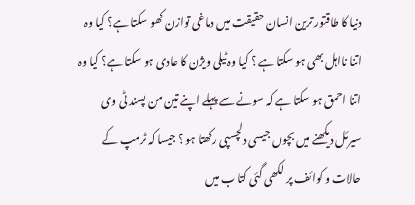دنیا کا طاقتور ترین انسان حقیقت میں دماغی توازن کھو سکتا ہے؟ کیا وہ اتنا نااہل بھی ہو سکتا ہے ؟ کیا وہ ٹیلی ویژن کا عادی ہو سکتا ہے؟ کیا وہ اتنا احمق ہو سکتا ہے کہ سونے سے پہلے اپنے تین من پسند ٹی وی سیرئل دیکھنے میں بچوں جیسی دلچسپی رکھتا ہو ؟ جیسا کہ ٹرمپ کے حالات و کوائف پر لکھی گئی کتا ب میں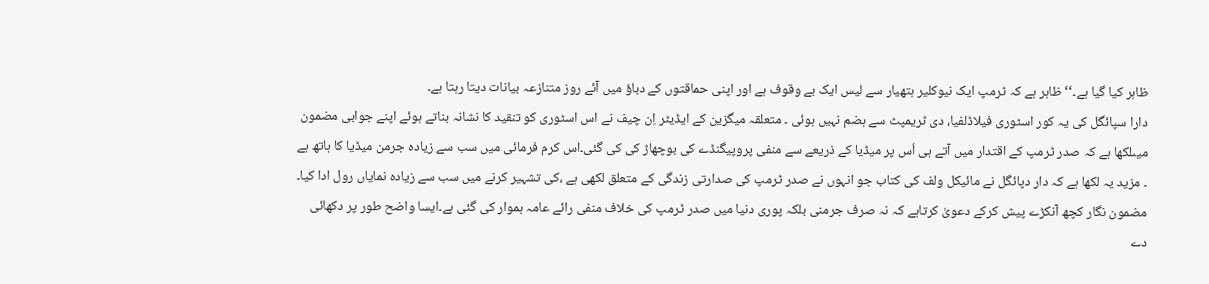ظاہر کیا گیا ہے۔‘‘ ظاہر ہے کہ ٹرمپ ایک نیوکلیر ہتھیار سے لیس ایک بے وقوف ہے اور اپنی حماقتوں کے دباؤ میں آئے روز متنازعہ بیانات دیتا رہتا ہے۔
دارا سپائگل کی یہ کور اسٹوری فیلاڈلفیا، دی ٹریمپٹ سے ہضم نہیں ہوئی ۔ متعلقہ میگزین کے ایڈیٹر اِن چیف نے اس اسٹوری کو تنقید کا نشانہ بناتے ہوئے اپنے جوابی مضمون میںلکھا ہے کہ صدر ٹرمپ کے اقتدار میں آتے ہی اُس پر میڈیا کے ذریعے سے منفی پروپیگنڈے کی بوچھاڑ کی کی گئی۔اس کرم فرمائی میں سب سے زیادہ جرمن میڈیا کا ہاتھ ہے ۔ مزید یہ لکھا ہے کہ دار دپائگل نے مائیکل ولف کی کتاب جو انہوں نے صدر ٹرمپ کی صدارتی زندگی کے متعلق لکھی ہے ،کی تشہیر کرنے میں سب سے زیادہ نمایاں رول ادا کیا۔ مضمون نگار کچھ آنکڑے پیش کرکے دعویٰ کرتاہے کہ نہ صرف جرمنی بلکہ پوری دنیا میں صدر ٹرمپ کی خلاف منفی رائے عامہ ہموار کی گئی ہے۔ایسا واضح طور پر دکھائی دے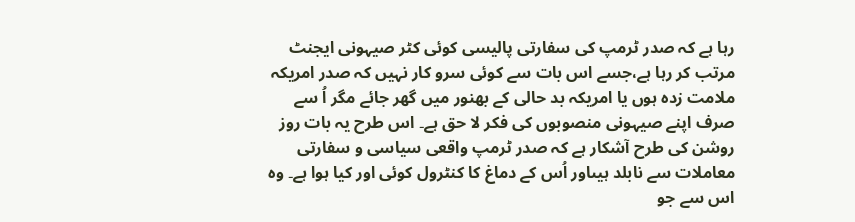رہا ہے کہ صدر ٹرمپ کی سفارتی پالیسی کوئی کٹر صیہونی ایجنٹ مرتب کر رہا ہے،جسے اس بات سے کوئی سرو کار نہیں کہ صدر امریکہ ملامت زدہ ہوں یا امریکہ بد حالی کے بھنور میں گھر جائے مگر اُ سے صرف اپنے صیہونی منصوبوں کی فکر لا حق ہے۔ اس طرح یہ بات روز روشن کی طرح آشکار ہے کہ صدر ٹرمپ واقعی سیاسی و سفارتی معاملات سے نابلد ہیںاور اُس کے دماغ کا کنٹرول کوئی اور کیا ہوا ہے۔ وہ اس سے جو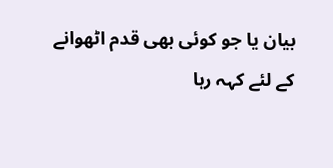بیان یا جو کوئی بھی قدم اٹھوانے کے لئے کہہ رہا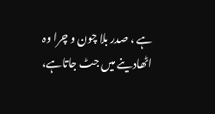ہے ، صدر بلا چون و چرا وہ اٹھادینے میں جٹ جاتاہے،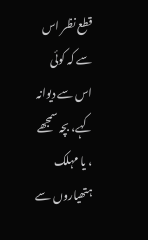قطع نظر اس سے کہ کوئی اس سے دیوانہ کہے، بچہ سمجھے ، یا مہلک ہتھیاروں سے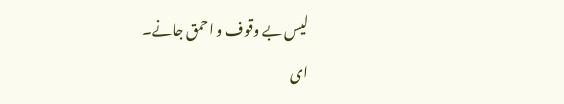لیس بے وقوف و احمق جانے۔
ای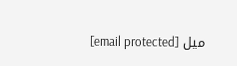میل [email protected]